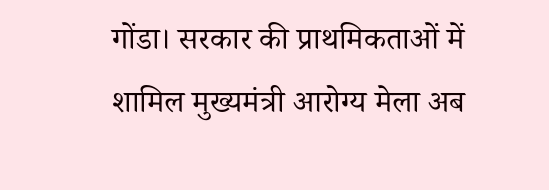गोंडा। सरकार की प्राथमिकताओं में शामिल मुख्यमंत्री आरोग्य मेला अब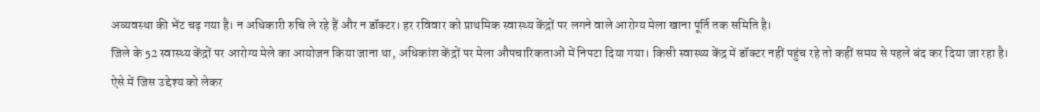अव्यवस्था की भेंट चढ़ गया है। न अधिकारी रुचि ले रहे हैं और न डॉक्टर। हर रविवार को प्राथमिक स्वास्थ्य केंद्रों पर लगने वाले आरोग्य मेला खाना पूर्ति तक समिति है।
जिले के 52 स्वास्थ्य केंद्रों पर आरोग्य मेले का आयोजन किया जाना था, अधिकांश केंद्रों पर मेला औपचारिकताओं में निपटा दिया गया। किसी स्वास्थ्य केंद्र में डॉक्टर नहीं पहुंच रहे तो कहीं समय से पहले बंद कर दिया जा रहा है। ऐसे में जिस उद्देश्य को लेकर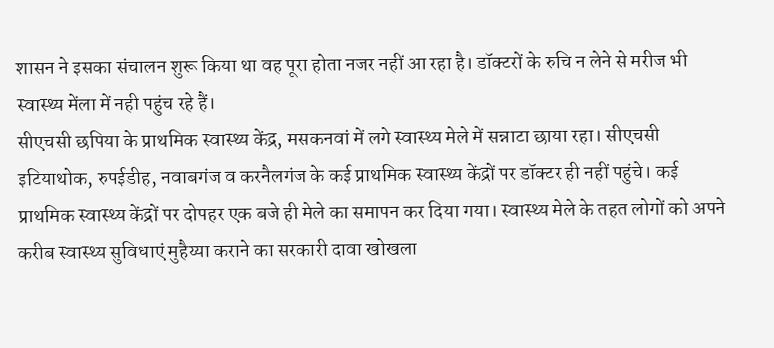शासन ने इसका संचालन शुरू किया था वह पूरा होता नजर नहीं आ रहा है। डॉक्टरों के रुचि न लेने से मरीज भी स्वास्थ्य मेंला में नही पहुंच रहे हैं।
सीएचसी छपिया के प्राथमिक स्वास्थ्य केंद्र, मसकनवां में लगे स्वास्थ्य मेले में सन्नाटा छाया रहा। सीएचसी इटियाथोक, रुपईडीह, नवाबगंज व करनैलगंज के कई प्राथमिक स्वास्थ्य केंद्रों पर डॉक्टर ही नहीं पहुंचे। कई प्राथमिक स्वास्थ्य केंद्रों पर दोपहर एक बजे ही मेले का समापन कर दिया गया। स्वास्थ्य मेले के तहत लोगों को अपने करीब स्वास्थ्य सुविधाएं मुहैय्या कराने का सरकारी दावा खोखला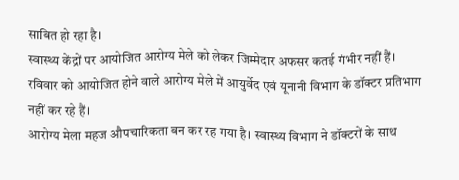साबित हो रहा है।
स्वास्थ्य केंद्रों पर आयोजित आरोग्य मेले को लेकर जिम्मेदार अफसर कतई गंभीर नहीं हैं। रविवार को आयोजित होने वाले आरोग्य मेले में आयुर्वेद एवं यूनानी विभाग के डॉक्टर प्रतिभाग नहीं कर रहे हैं।
आरोग्य मेला महज औपचारिकता बन कर रह गया है। स्वास्थ्य विभाग ने डॉक्टरों के साथ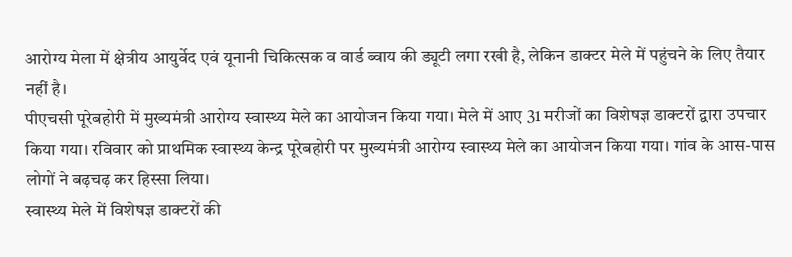आरोग्य मेला में क्षेत्रीय आयुर्वेद एवं यूनानी चिकित्सक व वार्ड ब्वाय की ड्यूटी लगा रखी है, लेकिन डाक्टर मेले में पहुंचने के लिए तैयार नहीं है।
पीएचसी पूरेबहोरी में मुख्यमंत्री आरोग्य स्वास्थ्य मेले का आयोजन किया गया। मेले में आए 31 मरीजों का विशेषज्ञ डाक्टरों द्वारा उपचार किया गया। रविवार को प्राथमिक स्वास्थ्य केन्द्र पूरेबहोरी पर मुख्यमंत्री आरोग्य स्वास्थ्य मेले का आयोजन किया गया। गांव के आस-पास लोगों ने बढ़चढ़ कर हिस्सा लिया।
स्वास्थ्य मेले में विशेषज्ञ डाक्टरों की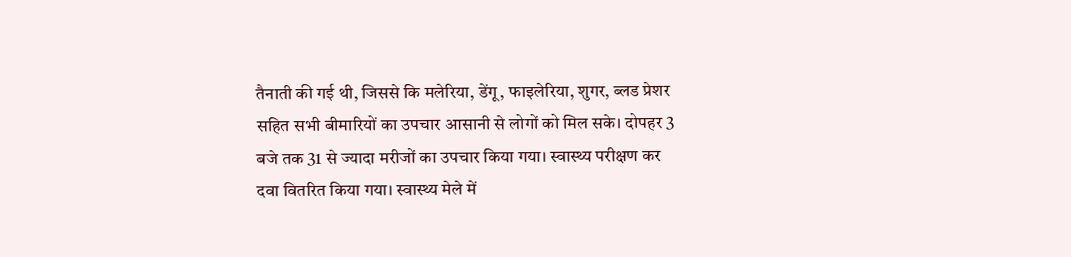तैनाती की गई थी, जिससे कि मलेरिया, डेंगू, फाइलेरिया, शुगर, ब्लड प्रेशर सहित सभी बीमारियों का उपचार आसानी से लोगों को मिल सके। दोपहर 3 बजे तक 31 से ज्यादा मरीजों का उपचार किया गया। स्वास्थ्य परीक्षण कर दवा वितरित किया गया। स्वास्थ्य मेले में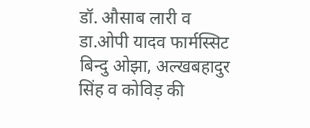डॉ. औसाब लारी व डा.ओपी यादव फार्मस्सिट बिन्दु ओझा, अल्खबहादुर सिंह व कोविड़ की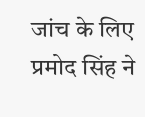जांच के लिए प्रमोद सिंह ने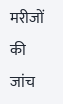मरीजों की जांच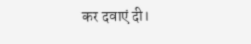कर दवाएं दी।